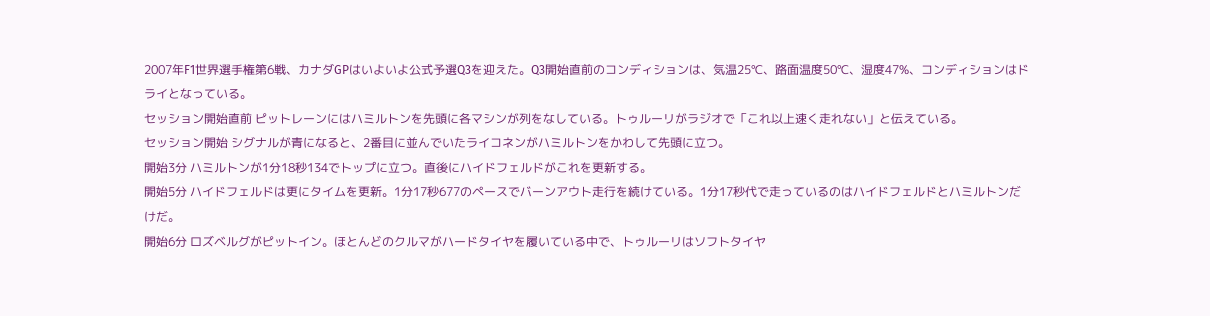2007年F1世界選手権第6戦、カナダGPはいよいよ公式予選Q3を迎えた。Q3開始直前のコンディションは、気温25℃、路面温度50℃、湿度47%、コンディションはドライとなっている。
セッション開始直前 ピットレーンにはハミルトンを先頭に各マシンが列をなしている。トゥルーリがラジオで「これ以上速く走れない」と伝えている。
セッション開始 シグナルが青になると、2番目に並んでいたライコネンがハミルトンをかわして先頭に立つ。
開始3分 ハミルトンが1分18秒134でトップに立つ。直後にハイドフェルドがこれを更新する。
開始5分 ハイドフェルドは更にタイムを更新。1分17秒677のペースでバーンアウト走行を続けている。1分17秒代で走っているのはハイドフェルドとハミルトンだけだ。
開始6分 ロズベルグがピットイン。ほとんどのクルマがハードタイヤを履いている中で、トゥルーリはソフトタイヤ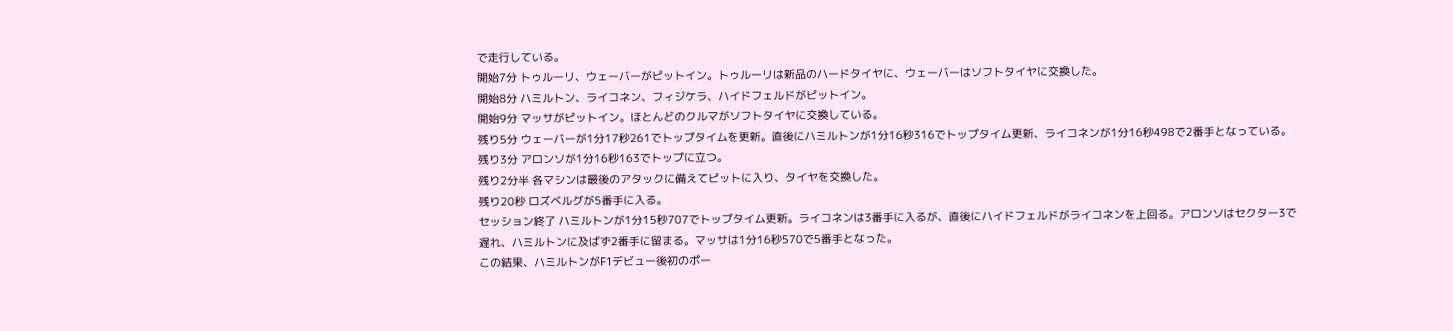で走行している。
開始7分 トゥルーリ、ウェーバーがピットイン。トゥルーリは新品のハードタイヤに、ウェーバーはソフトタイヤに交換した。
開始8分 ハミルトン、ライコネン、フィジケラ、ハイドフェルドがピットイン。
開始9分 マッサがピットイン。ほとんどのクルマがソフトタイヤに交換している。
残り5分 ウェーバーが1分17秒261でトップタイムを更新。直後にハミルトンが1分16秒316でトップタイム更新、ライコネンが1分16秒498で2番手となっている。
残り3分 アロンソが1分16秒163でトップに立つ。
残り2分半 各マシンは最後のアタックに備えてピットに入り、タイヤを交換した。
残り20秒 ロズベルグが5番手に入る。
セッション終了 ハミルトンが1分15秒707でトップタイム更新。ライコネンは3番手に入るが、直後にハイドフェルドがライコネンを上回る。アロンソはセクター3で遅れ、ハミルトンに及ばず2番手に留まる。マッサは1分16秒570で5番手となった。
この結果、ハミルトンがF1デビュー後初のポー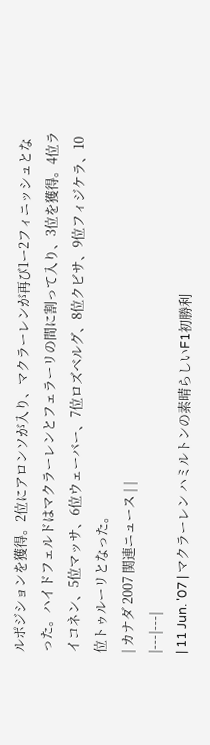ルポジションを獲得。2位にアロンソが入り、マクラーレンが再び1ー2フィニッシュとなった。ハイドフェルドはマクラーレンとフェラーリの間に割って入り、3位を獲得。4位ライコネン、5位マッサ、6位ウェーバー、7位ロズベルグ、8位クビサ、9位フィジケラ、10位トゥルーリとなった。
| カナダ 2007 関連ニュース | |
|---|---|
| 11 Jun. '07 | マクラーレン ハミルトンの素晴らしいF1初勝利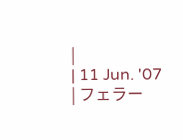|
| 11 Jun. '07 | フェラー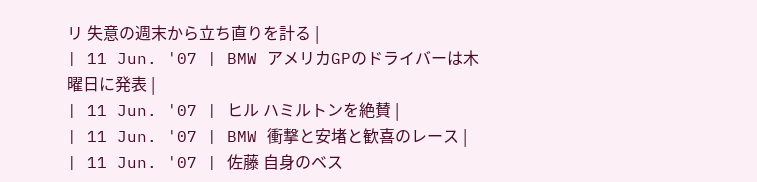リ 失意の週末から立ち直りを計る |
| 11 Jun. '07 | BMW アメリカGPのドライバーは木曜日に発表 |
| 11 Jun. '07 | ヒル ハミルトンを絶賛 |
| 11 Jun. '07 | BMW 衝撃と安堵と歓喜のレース |
| 11 Jun. '07 | 佐藤 自身のベス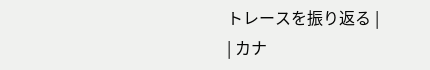トレースを振り返る |
| カナ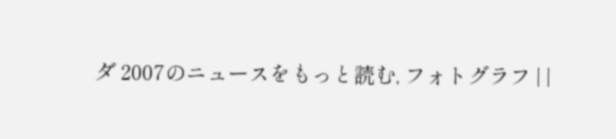ダ 2007のニュースをもっと読む, フォトグラフ | |